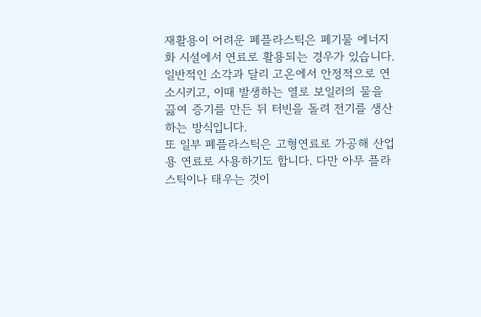재활용이 어려운 폐플라스틱은 폐기물 에너지화 시설에서 연료로 활용되는 경우가 있습니다. 일반적인 소각과 달리 고온에서 안정적으로 연소시키고, 이때 발생하는 열로 보일러의 물을 끓여 증기를 만든 뒤 터빈을 돌려 전기를 생산하는 방식입니다.
또 일부 폐플라스틱은 고형연료로 가공해 산업용 연료로 사용하기도 합니다. 다만 아무 플라스틱이나 태우는 것이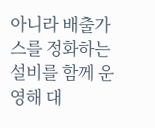아니라 배출가스를 정화하는 설비를 함께 운영해 대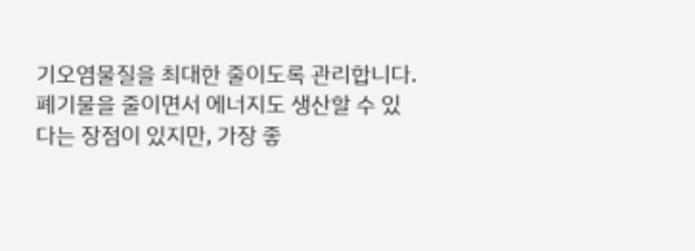기오염물질을 최대한 줄이도록 관리합니다.
폐기물을 줄이면서 에너지도 생산할 수 있다는 장점이 있지만, 가장 좋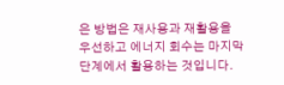은 방법은 재사용과 재활용을 우선하고 에너지 회수는 마지막 단계에서 활용하는 것입니다.